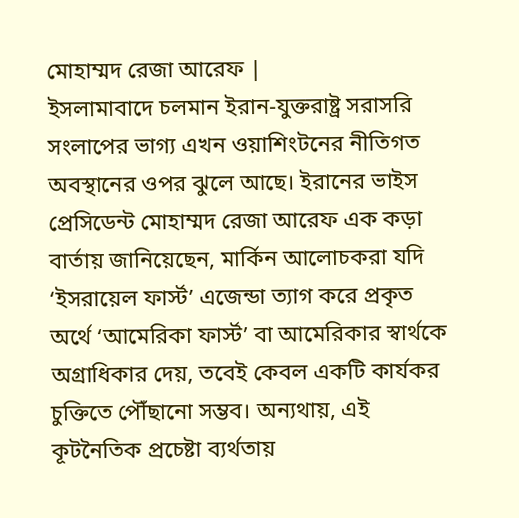মোহাম্মদ রেজা আরেফ |
ইসলামাবাদে চলমান ইরান-যুক্তরাষ্ট্র সরাসরি সংলাপের ভাগ্য এখন ওয়াশিংটনের নীতিগত অবস্থানের ওপর ঝুলে আছে। ইরানের ভাইস প্রেসিডেন্ট মোহাম্মদ রেজা আরেফ এক কড়া বার্তায় জানিয়েছেন, মার্কিন আলোচকরা যদি ‘ইসরায়েল ফার্স্ট’ এজেন্ডা ত্যাগ করে প্রকৃত অর্থে ‘আমেরিকা ফার্স্ট’ বা আমেরিকার স্বার্থকে অগ্রাধিকার দেয়, তবেই কেবল একটি কার্যকর চুক্তিতে পৌঁছানো সম্ভব। অন্যথায়, এই কূটনৈতিক প্রচেষ্টা ব্যর্থতায়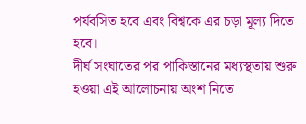পর্যবসিত হবে এবং বিশ্বকে এর চড়া মূল্য দিতে হবে।
দীর্ঘ সংঘাতের পর পাকিস্তানের মধ্যস্থতায় শুরু হওয়া এই আলোচনায় অংশ নিতে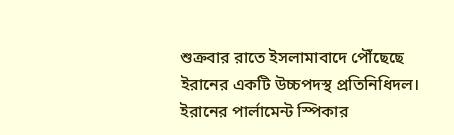শুক্রবার রাতে ইসলামাবাদে পৌঁছেছে ইরানের একটি উচ্চপদস্থ প্রতিনিধিদল। ইরানের পার্লামেন্ট স্পিকার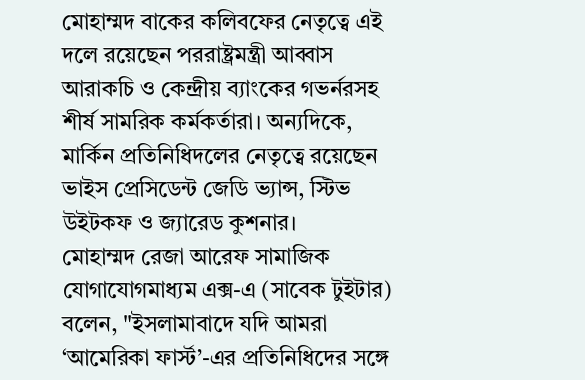মোহাম্মদ বাকের কলিবফের নেতৃত্বে এই দলে রয়েছেন পররাষ্ট্রমন্ত্রী আব্বাস আরাকচি ও কেন্দ্রীয় ব্যাংকের গভর্নরসহ শীর্ষ সামরিক কর্মকর্তারা। অন্যদিকে, মার্কিন প্রতিনিধিদলের নেতৃত্বে রয়েছেন ভাইস প্রেসিডেন্ট জেডি ভ্যান্স, স্টিভ উইটকফ ও জ্যারেড কুশনার।
মোহাম্মদ রেজা আরেফ সামাজিক যোগাযোগমাধ্যম এক্স-এ (সাবেক টুইটার) বলেন, "ইসলামাবাদে যদি আমরা ‘আমেরিকা ফার্স্ট’-এর প্রতিনিধিদের সঙ্গে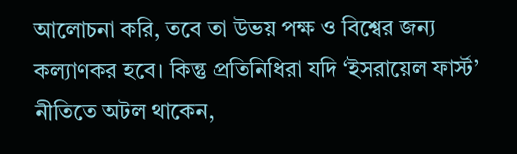আলোচনা করি, তবে তা উভয় পক্ষ ও বিশ্বের জন্য কল্যাণকর হবে। কিন্তু প্রতিনিধিরা যদি ‘ইসরায়েল ফার্স্ট’ নীতিতে অটল থাকেন,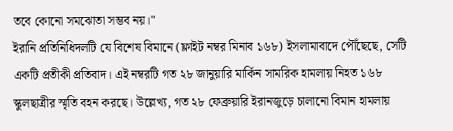তবে কোনো সমঝোতা সম্ভব নয়।"
ইরানি প্রতিনিধিদলটি যে বিশেষ বিমানে (ফ্লাইট নম্বর মিনাব ১৬৮) ইসলামাবাদে পৌঁছেছে, সেটি একটি প্রতীকী প্রতিবাদ। এই নম্বরটি গত ২৮ জানুয়ারি মার্কিন সামরিক হামলায় নিহত ১৬৮ স্কুলছাত্রীর স্মৃতি বহন করছে। উল্লেখ্য, গত ২৮ ফেব্রুয়ারি ইরানজুড়ে চালানো বিমান হামলায়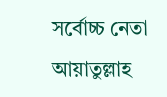সর্বোচ্চ নেতা আয়াতুল্লাহ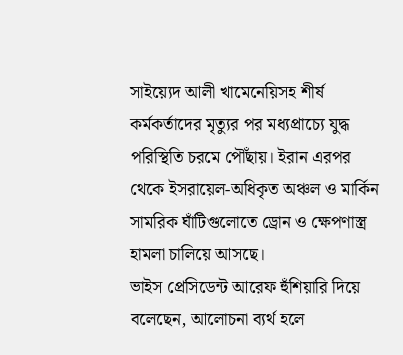সাইয়্যেদ আলী খামেনেয়িসহ শীর্ষ কর্মকর্তাদের মৃত্যুর পর মধ্যপ্রাচ্যে যুদ্ধ পরিস্থিতি চরমে পৌঁছায়। ইরান এরপর থেকে ইসরায়েল-অধিকৃত অঞ্চল ও মার্কিন সামরিক ঘাঁটিগুলোতে ড্রোন ও ক্ষেপণাস্ত্র হামলা চালিয়ে আসছে।
ভাইস প্রেসিডেন্ট আরেফ হুঁশিয়ারি দিয়ে বলেছেন, আলোচনা ব্যর্থ হলে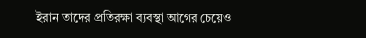ইরান তাদের প্রতিরক্ষা ব্যবস্থা আগের চেয়েও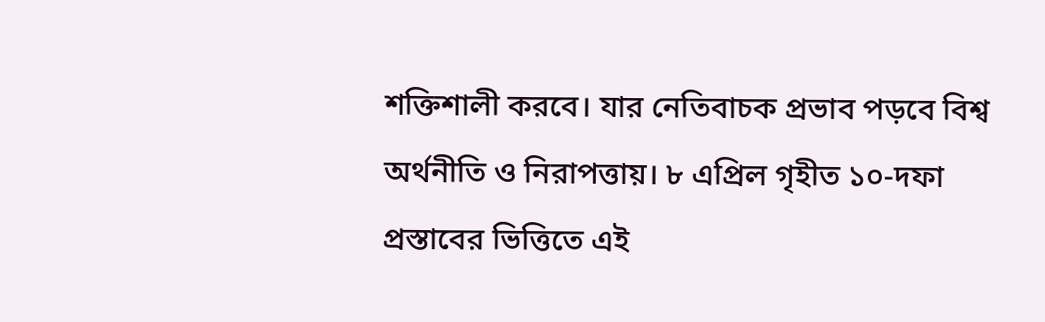শক্তিশালী করবে। যার নেতিবাচক প্রভাব পড়বে বিশ্ব অর্থনীতি ও নিরাপত্তায়। ৮ এপ্রিল গৃহীত ১০-দফা প্রস্তাবের ভিত্তিতে এই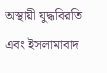অস্থায়ী যুদ্ধবিরতি এবং ইসলামাবাদ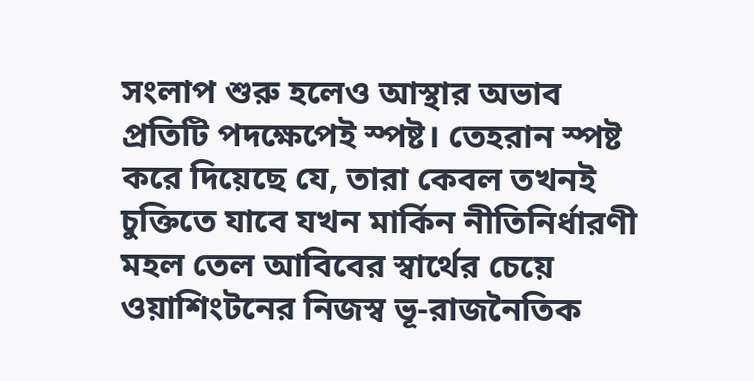সংলাপ শুরু হলেও আস্থার অভাব প্রতিটি পদক্ষেপেই স্পষ্ট। তেহরান স্পষ্ট করে দিয়েছে যে, তারা কেবল তখনই চুক্তিতে যাবে যখন মার্কিন নীতিনির্ধারণী মহল তেল আবিবের স্বার্থের চেয়ে ওয়াশিংটনের নিজস্ব ভূ-রাজনৈতিক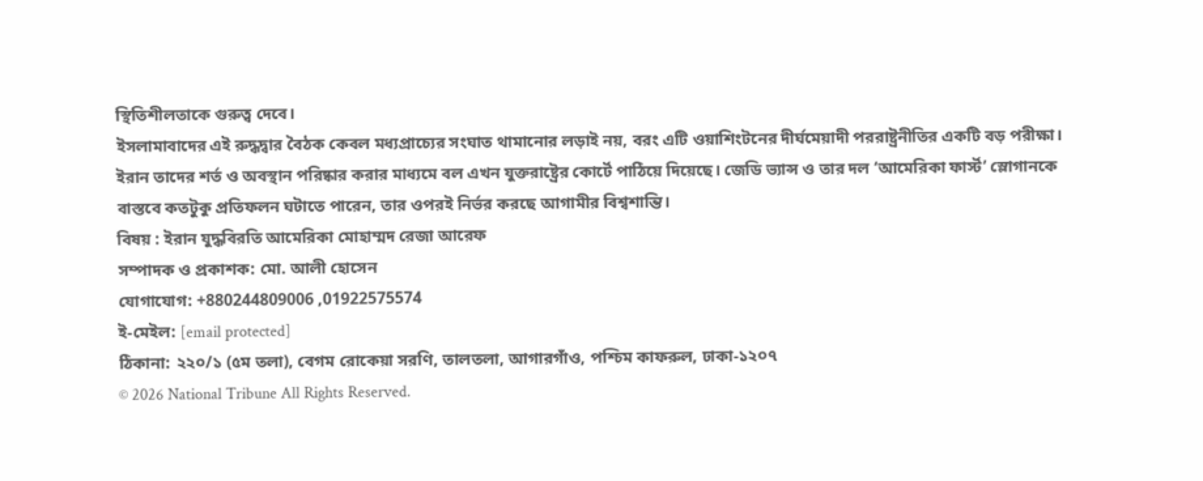স্থিতিশীলতাকে গুরুত্ব দেবে।
ইসলামাবাদের এই রুদ্ধদ্বার বৈঠক কেবল মধ্যপ্রাচ্যের সংঘাত থামানোর লড়াই নয়, বরং এটি ওয়াশিংটনের দীর্ঘমেয়াদী পররাষ্ট্রনীতির একটি বড় পরীক্ষা। ইরান তাদের শর্ত ও অবস্থান পরিষ্কার করার মাধ্যমে বল এখন যুক্তরাষ্ট্রের কোর্টে পাঠিয়ে দিয়েছে। জেডি ভ্যান্স ও তার দল ‘আমেরিকা ফার্স্ট’ স্লোগানকে বাস্তবে কতটুকু প্রতিফলন ঘটাতে পারেন, তার ওপরই নির্ভর করছে আগামীর বিশ্বশান্তি।
বিষয় : ইরান যুদ্ধবিরতি আমেরিকা মোহাম্মদ রেজা আরেফ
সম্পাদক ও প্রকাশক: মো. আলী হোসেন
যোগাযোগ: +880244809006 ,01922575574
ই-মেইল: [email protected]
ঠিকানা: ২২০/১ (৫ম তলা), বেগম রোকেয়া সরণি, তালতলা, আগারগাঁও, পশ্চিম কাফরুল, ঢাকা-১২০৭
© 2026 National Tribune All Rights Reserved.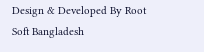Design & Developed By Root Soft Bangladesh